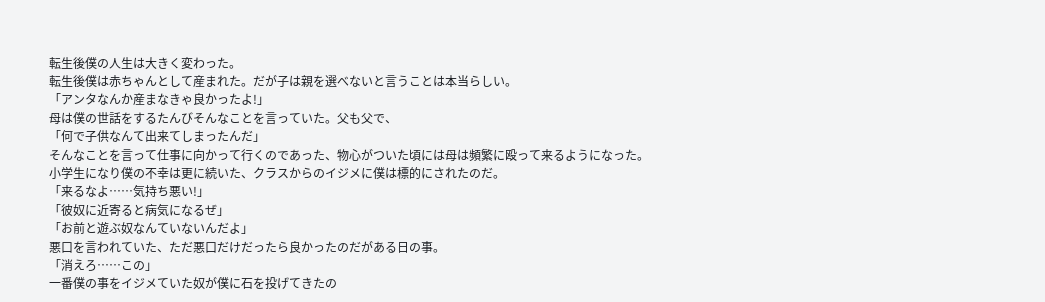転生後僕の人生は大きく変わった。
転生後僕は赤ちゃんとして産まれた。だが子は親を選べないと言うことは本当らしい。
「アンタなんか産まなきゃ良かったよ!」
母は僕の世話をするたんびそんなことを言っていた。父も父で、
「何で子供なんて出来てしまったんだ」
そんなことを言って仕事に向かって行くのであった、物心がついた頃には母は頻繁に殴って来るようになった。
小学生になり僕の不幸は更に続いた、クラスからのイジメに僕は標的にされたのだ。
「来るなよ……気持ち悪い!」
「彼奴に近寄ると病気になるぜ」
「お前と遊ぶ奴なんていないんだよ」
悪口を言われていた、ただ悪口だけだったら良かったのだがある日の事。
「消えろ……この」
一番僕の事をイジメていた奴が僕に石を投げてきたの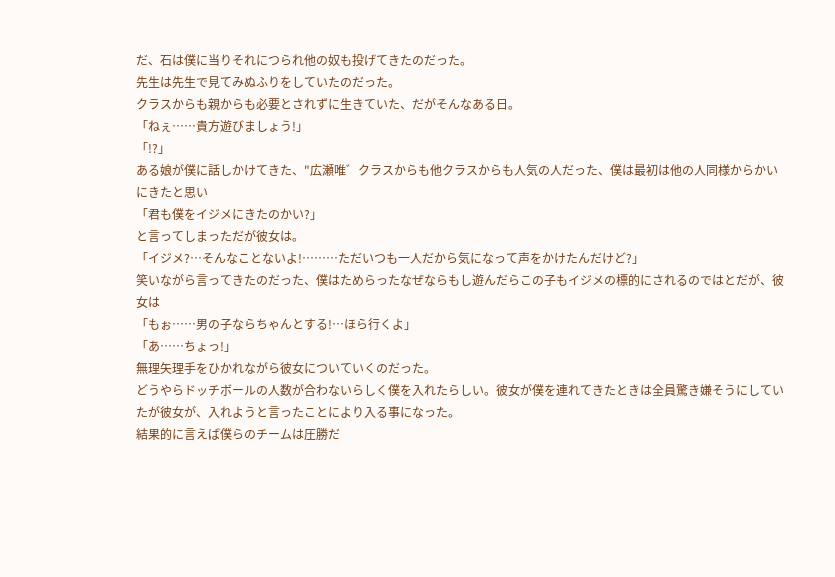だ、石は僕に当りそれにつられ他の奴も投げてきたのだった。
先生は先生で見てみぬふりをしていたのだった。
クラスからも親からも必要とされずに生きていた、だがそんなある日。
「ねぇ……貴方遊びましょう!」
「!?」
ある娘が僕に話しかけてきた、"広瀬唯゛クラスからも他クラスからも人気の人だった、僕は最初は他の人同様からかいにきたと思い
「君も僕をイジメにきたのかい?」
と言ってしまっただが彼女は。
「イジメ?…そんなことないよ!………ただいつも一人だから気になって声をかけたんだけど?」
笑いながら言ってきたのだった、僕はためらったなぜならもし遊んだらこの子もイジメの標的にされるのではとだが、彼女は
「もぉ……男の子ならちゃんとする!…ほら行くよ」
「あ……ちょっ!」
無理矢理手をひかれながら彼女についていくのだった。
どうやらドッチボールの人数が合わないらしく僕を入れたらしい。彼女が僕を連れてきたときは全員驚き嫌そうにしていたが彼女が、入れようと言ったことにより入る事になった。
結果的に言えば僕らのチームは圧勝だ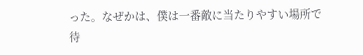った。なぜかは、僕は一番敵に当たりやすい場所で待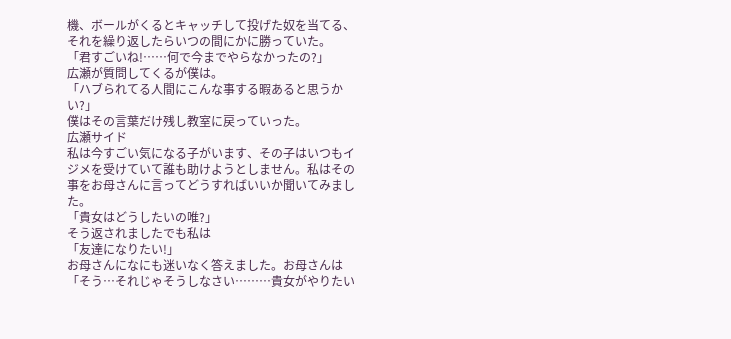機、ボールがくるとキャッチして投げた奴を当てる、それを繰り返したらいつの間にかに勝っていた。
「君すごいね!……何で今までやらなかったの?」
広瀬が質問してくるが僕は。
「ハブられてる人間にこんな事する暇あると思うかい?」
僕はその言葉だけ残し教室に戻っていった。
広瀬サイド
私は今すごい気になる子がいます、その子はいつもイジメを受けていて誰も助けようとしません。私はその事をお母さんに言ってどうすればいいか聞いてみました。
「貴女はどうしたいの唯?」
そう返されましたでも私は
「友達になりたい!」
お母さんになにも迷いなく答えました。お母さんは
「そう…それじゃそうしなさい………貴女がやりたい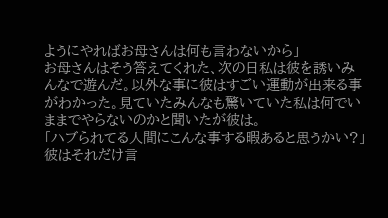ようにやればお母さんは何も言わないから」
お母さんはそう答えてくれた、次の日私は彼を誘いみんなで遊んだ。以外な事に彼はすごい運動が出来る事がわかった。見ていたみんなも驚いていた私は何でいままでやらないのかと聞いたが彼は。
「ハブられてる人間にこんな事する暇あると思うかい?」
彼はそれだけ言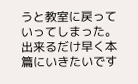うと教室に戻っていってしまった。
出来るだけ早く本篇にいきたいです